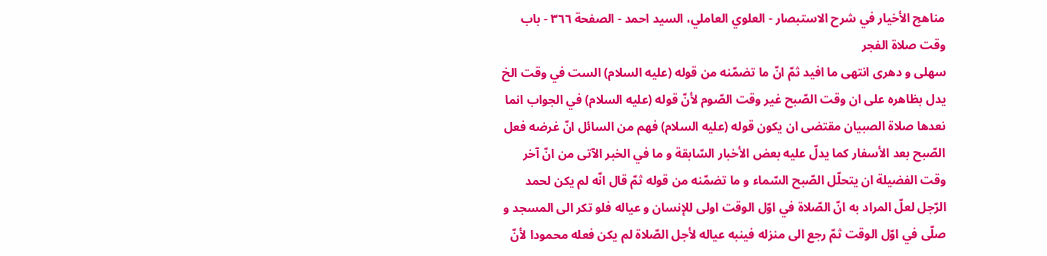مناهج الأخيار في شرح الاستبصار - العلوي العاملي، السيد احمد - الصفحة ٣٦٦ - باب وقت صلاة الفجر
سهلى و دهرى انتهى ما افيد ثمّ انّ ما تضمّنه من قوله (عليه السلام) الست في وقت الخ يدل بظاهره على ان وقت الصّبح غير وقت الصّوم لأنّ قوله (عليه السلام) في الجواب انما نعدها صلاة الصبيان مقتضى ان يكون قوله (عليه السلام) فهم من السائل انّ غرضه فعل الصّبح بعد الأسفار كما يدلّ عليه بعض الأخبار السّابقة و ما في الخبر الآتى من انّ آخر وقت الفضيلة ان يتحلّل الصّبح السّماء و ما تضمّنه من قوله ثمّ قال انّه لم يكن لحمد الرّجل لعلّ المراد به انّ الصّلاة في اوّل الوقت اولى للإنسان و عياله فلو تكر الى المسجد و صلّى في اوّل الوقت ثمّ رجع الى منزله فينبه عياله لأجل الصّلاة لم يكن فعله محمودا لأنّ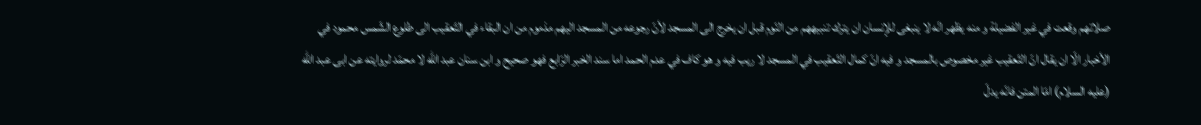صلاتهم وقعت في غير الفضيلة و منه يظهر انّه لا ينبغى للإنسان ان يترك تنبيههم من النّوم قبل ان يخرج الى المسجد لأنّ رجوعه من المسجد اليهم مذموم من ان البقاء في التّعقيب الى طلوع الشّمس محمود في الأخبار الّا ان يقال انّ التّعقيب غير مخصوص بالمسجد و فيه انّ كمال التّعقيب في المسجد لا ريب فيه و هو كاف في عدم الحمد اما سند الخبر الرّابع فهو صحيح و ابن سنان عبد اللّه لا محمّد لروايته عن ابى عبد اللّه (عليه السلام) امّا المتن فانّه يدلّ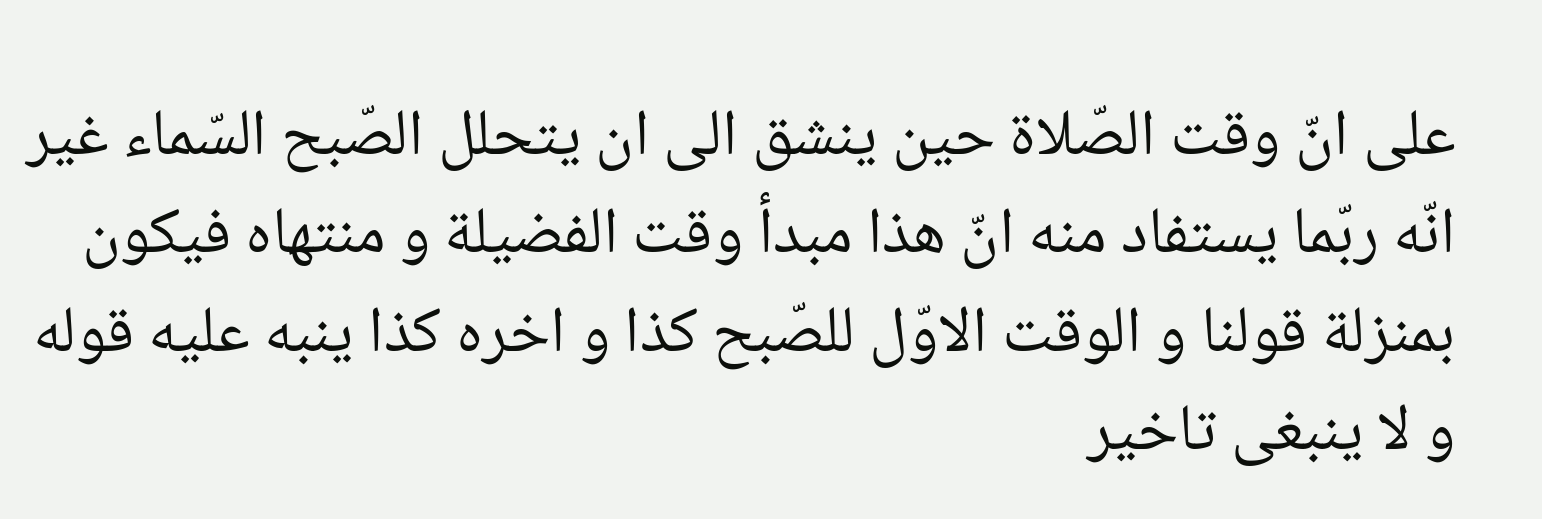على انّ وقت الصّلاة حين ينشق الى ان يتحلل الصّبح السّماء غير انّه ربّما يستفاد منه انّ هذا مبدأ وقت الفضيلة و منتهاه فيكون بمنزلة قولنا و الوقت الاوّل للصّبح كذا و اخره كذا ينبه عليه قوله و لا ينبغى تاخير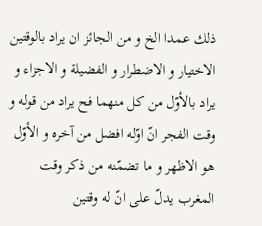ذلك عمدا الخ و من الجائز ان يراد بالوقتين الاختيار و الاضطرار و الفضيلة و الاجزاء و يراد بالأوّل من كل منهما فح يراد من قوله و وقت الفجر انّ اوّله افضل من آخره و الأوّل هو الاظهر و ما تضمّنه من ذكر وقت المغرب يدلّ على انّ له وقتين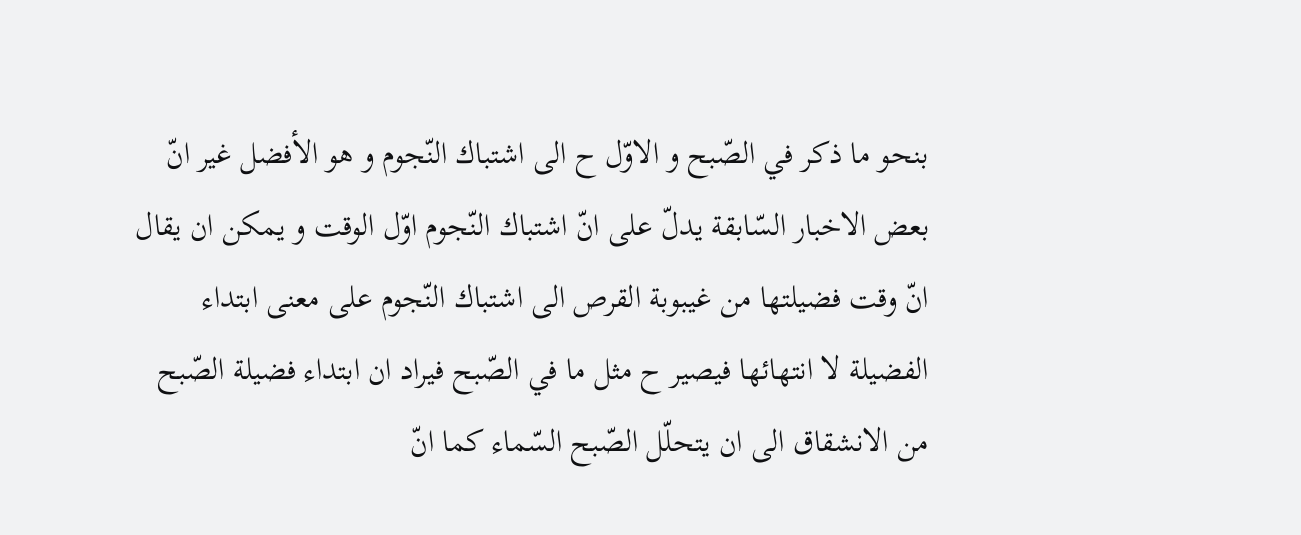بنحو ما ذكر في الصّبح و الاوّل ح الى اشتباك النّجوم و هو الأفضل غير انّ بعض الاخبار السّابقة يدلّ على انّ اشتباك النّجوم اوّل الوقت و يمكن ان يقال انّ وقت فضيلتها من غيبوبة القرص الى اشتباك النّجوم على معنى ابتداء الفضيلة لا انتهائها فيصير ح مثل ما في الصّبح فيراد ان ابتداء فضيلة الصّبح من الانشقاق الى ان يتحلّل الصّبح السّماء كما انّ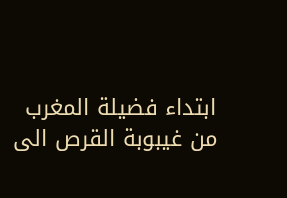ابتداء فضيلة المغرب من غيبوبة القرص الى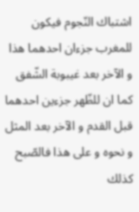اشتباك النّجوم فيكون للمغرب جزءان احدهما هذا و الآخر بعد غيبوبة الشّفق كما ان للظّهر جزءين احدهما قبل القدم و الآخر بعد المثل و نحوه و على هذا فالصّبح كذلك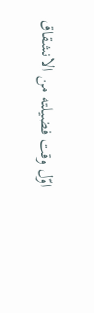اوّل وقت فضيلته من الانشقاق